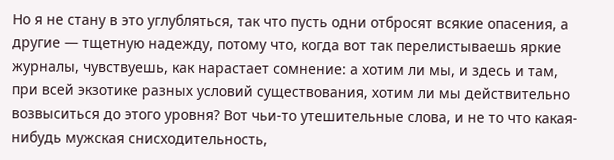Но я не стану в это углубляться, так что пусть одни отбросят всякие опасения, а другие — тщетную надежду, потому что, когда вот так перелистываешь яркие журналы, чувствуешь, как нарастает сомнение: а хотим ли мы, и здесь и там, при всей экзотике разных условий существования, хотим ли мы действительно возвыситься до этого уровня? Вот чьи-то утешительные слова, и не то что какая-нибудь мужская снисходительность,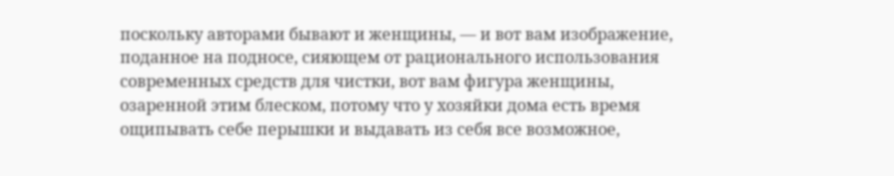поскольку авторами бывают и женщины, — и вот вам изображение, поданное на подносе, сияющем от рационального использования современных средств для чистки, вот вам фигура женщины, озаренной этим блеском, потому что у хозяйки дома есть время ощипывать себе перышки и выдавать из себя все возможное,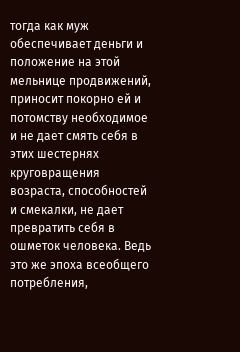тогда как муж обеспечивает деньги и положение на этой мельнице продвижений, приносит покорно ей и потомству необходимое и не дает смять себя в этих шестернях круговращения возраста, способностей и смекалки, не дает превратить себя в ошметок человека. Ведь это же эпоха всеобщего потребления,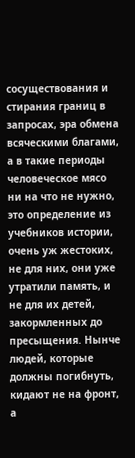сосуществования и стирания границ в запросах, эра обмена всяческими благами, а в такие периоды человеческое мясо ни на что не нужно, это определение из учебников истории, очень уж жестоких, не для них, они уже утратили память, и не для их детей, закормленных до пресыщения. Нынче людей, которые должны погибнуть, кидают не на фронт, а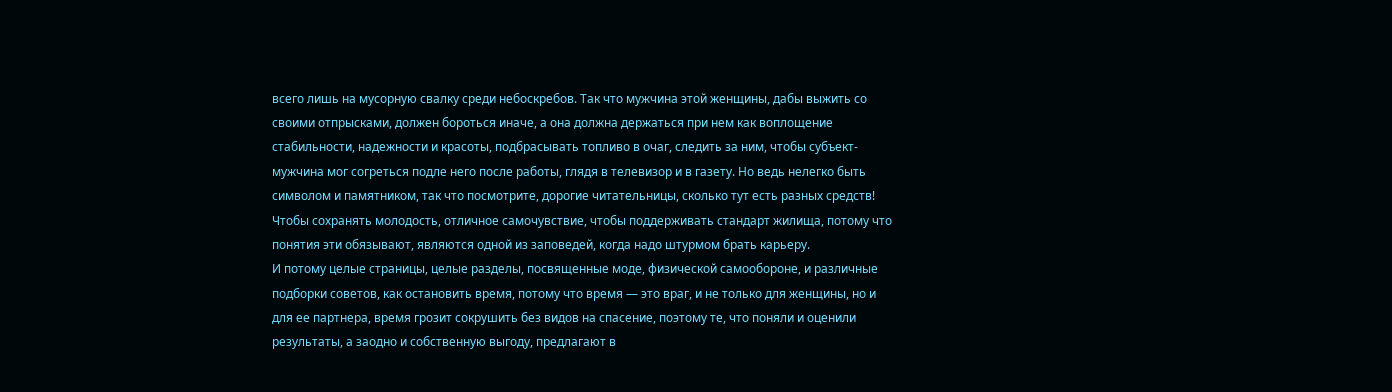всего лишь на мусорную свалку среди небоскребов. Так что мужчина этой женщины, дабы выжить со своими отпрысками, должен бороться иначе, а она должна держаться при нем как воплощение стабильности, надежности и красоты, подбрасывать топливо в очаг, следить за ним, чтобы субъект-мужчина мог согреться подле него после работы, глядя в телевизор и в газету. Но ведь нелегко быть символом и памятником, так что посмотрите, дорогие читательницы, сколько тут есть разных средств! Чтобы сохранять молодость, отличное самочувствие, чтобы поддерживать стандарт жилища, потому что понятия эти обязывают, являются одной из заповедей, когда надо штурмом брать карьеру.
И потому целые страницы, целые разделы, посвященные моде, физической самообороне, и различные подборки советов, как остановить время, потому что время — это враг, и не только для женщины, но и для ее партнера, время грозит сокрушить без видов на спасение, поэтому те, что поняли и оценили результаты, а заодно и собственную выгоду, предлагают в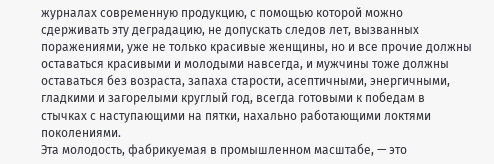журналах современную продукцию, с помощью которой можно сдерживать эту деградацию, не допускать следов лет, вызванных поражениями, уже не только красивые женщины, но и все прочие должны оставаться красивыми и молодыми навсегда, и мужчины тоже должны оставаться без возраста, запаха старости, асептичными, энергичными, гладкими и загорелыми круглый год, всегда готовыми к победам в стычках с наступающими на пятки, нахально работающими локтями поколениями.
Эта молодость, фабрикуемая в промышленном масштабе, — это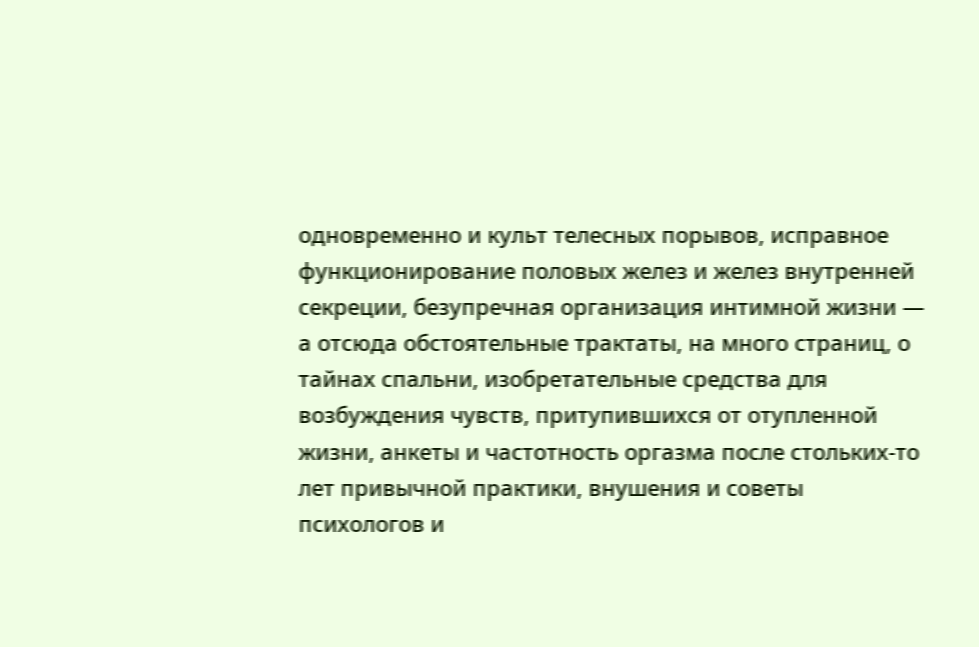одновременно и культ телесных порывов, исправное функционирование половых желез и желез внутренней секреции, безупречная организация интимной жизни — а отсюда обстоятельные трактаты, на много страниц, о тайнах спальни, изобретательные средства для возбуждения чувств, притупившихся от отупленной жизни, анкеты и частотность оргазма после стольких-то лет привычной практики, внушения и советы психологов и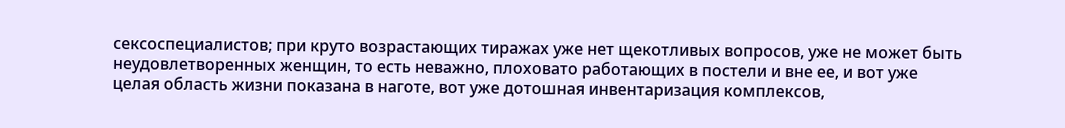сексоспециалистов; при круто возрастающих тиражах уже нет щекотливых вопросов, уже не может быть неудовлетворенных женщин, то есть неважно, плоховато работающих в постели и вне ее, и вот уже целая область жизни показана в наготе, вот уже дотошная инвентаризация комплексов,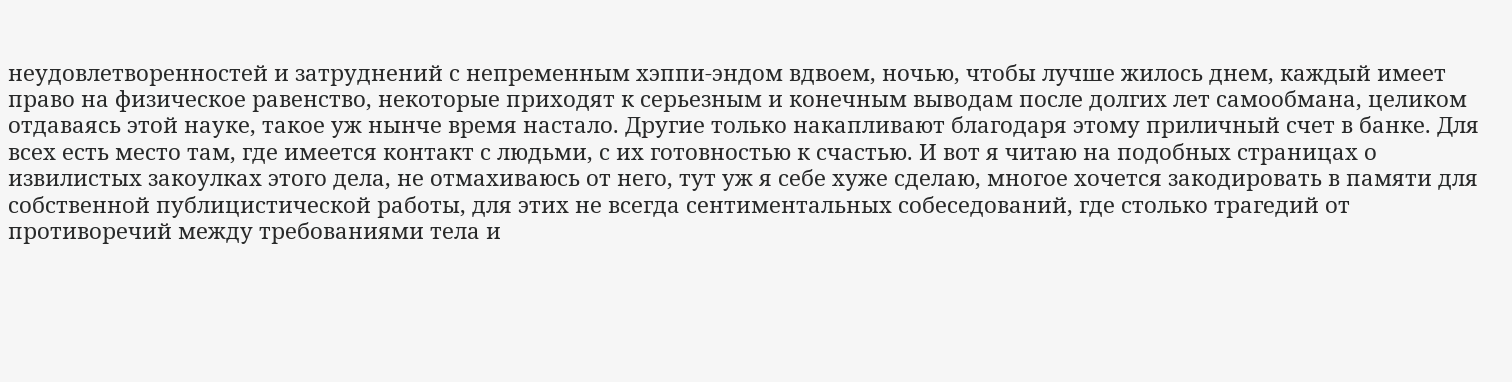неудовлетворенностей и затруднений с непременным хэппи-эндом вдвоем, ночью, чтобы лучше жилось днем, каждый имеет право на физическое равенство, некоторые приходят к серьезным и конечным выводам после долгих лет самообмана, целиком отдаваясь этой науке, такое уж нынче время настало. Другие только накапливают благодаря этому приличный счет в банке. Для всех есть место там, где имеется контакт с людьми, с их готовностью к счастью. И вот я читаю на подобных страницах о извилистых закоулках этого дела, не отмахиваюсь от него, тут уж я себе хуже сделаю, многое хочется закодировать в памяти для собственной публицистической работы, для этих не всегда сентиментальных собеседований, где столько трагедий от противоречий между требованиями тела и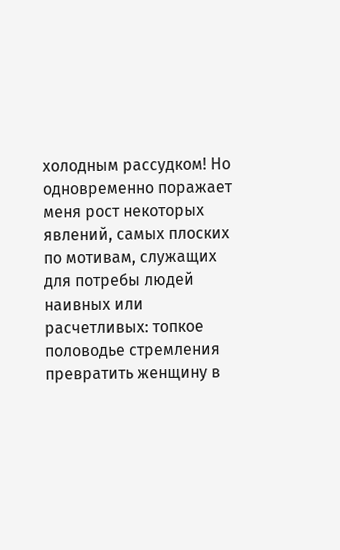холодным рассудком! Но одновременно поражает меня рост некоторых явлений, самых плоских по мотивам, служащих для потребы людей наивных или расчетливых: топкое половодье стремления превратить женщину в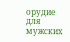орудие для мужских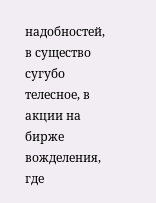надобностей, в существо сугубо телесное, в акции на бирже вожделения, где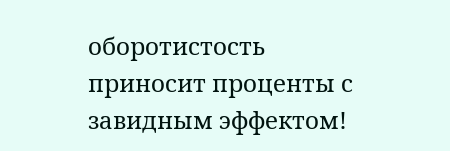оборотистость приносит проценты с завидным эффектом!